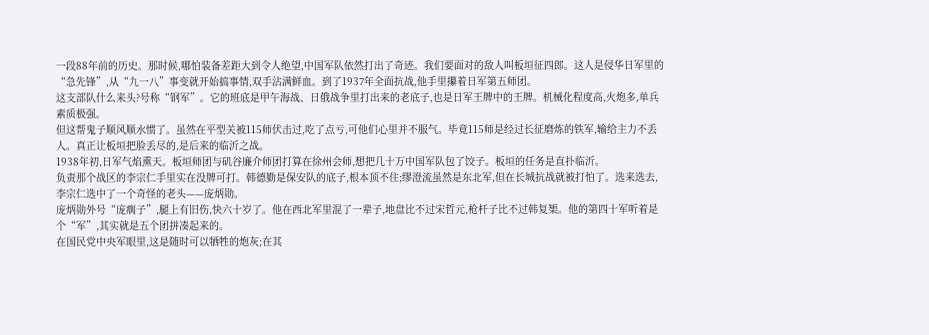一段88年前的历史。那时候,哪怕装备差距大到令人绝望,中国军队依然打出了奇迹。我们要面对的敌人叫板垣征四郎。这人是侵华日军里的“急先锋”,从“九一八”事变就开始搞事情,双手沾满鲜血。到了1937年全面抗战,他手里攥着日军第五师团。
这支部队什么来头?号称“钢军”。它的班底是甲午海战、日俄战争里打出来的老底子,也是日军王牌中的王牌。机械化程度高,火炮多,单兵素质极强。
但这帮鬼子顺风顺水惯了。虽然在平型关被115师伏击过,吃了点亏,可他们心里并不服气。毕竟115师是经过长征磨炼的铁军,输给主力不丢人。真正让板垣把脸丢尽的,是后来的临沂之战。
1938年初,日军气焰熏天。板垣师团与矶谷廉介师团打算在徐州会师,想把几十万中国军队包了饺子。板垣的任务是直扑临沂。
负责那个战区的李宗仁手里实在没牌可打。韩德勤是保安队的底子,根本顶不住;缪澄流虽然是东北军,但在长城抗战就被打怕了。选来选去,李宗仁选中了一个奇怪的老头——庞炳勋。
庞炳勋外号“庞瘸子”,腿上有旧伤,快六十岁了。他在西北军里混了一辈子,地盘比不过宋哲元,枪杆子比不过韩复榘。他的第四十军听着是个“军”,其实就是五个团拼凑起来的。
在国民党中央军眼里,这是随时可以牺牲的炮灰;在其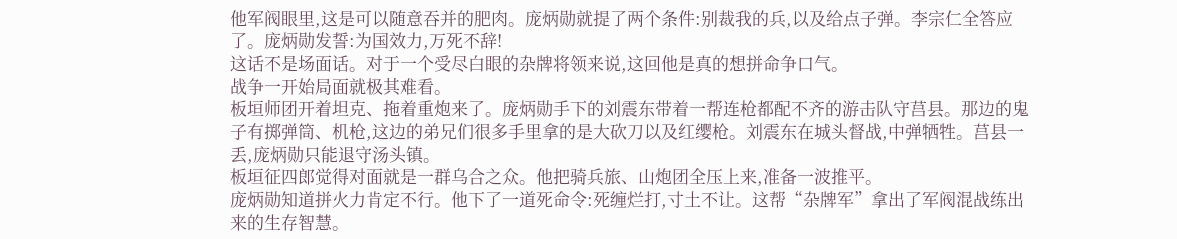他军阀眼里,这是可以随意吞并的肥肉。庞炳勋就提了两个条件:别裁我的兵,以及给点子弹。李宗仁全答应了。庞炳勋发誓:为国效力,万死不辞!
这话不是场面话。对于一个受尽白眼的杂牌将领来说,这回他是真的想拼命争口气。
战争一开始局面就极其难看。
板垣师团开着坦克、拖着重炮来了。庞炳勋手下的刘震东带着一帮连枪都配不齐的游击队守莒县。那边的鬼子有掷弹筒、机枪,这边的弟兄们很多手里拿的是大砍刀以及红缨枪。刘震东在城头督战,中弹牺牲。莒县一丢,庞炳勋只能退守汤头镇。
板垣征四郎觉得对面就是一群乌合之众。他把骑兵旅、山炮团全压上来,准备一波推平。
庞炳勋知道拼火力肯定不行。他下了一道死命令:死缠烂打,寸土不让。这帮“杂牌军”拿出了军阀混战练出来的生存智慧。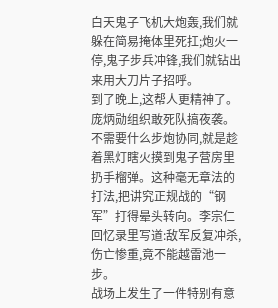白天鬼子飞机大炮轰,我们就躲在简易掩体里死扛;炮火一停,鬼子步兵冲锋,我们就钻出来用大刀片子招呼。
到了晚上,这帮人更精神了。庞炳勋组织敢死队搞夜袭。不需要什么步炮协同,就是趁着黑灯瞎火摸到鬼子营房里扔手榴弹。这种毫无章法的打法,把讲究正规战的“钢军”打得晕头转向。李宗仁回忆录里写道:敌军反复冲杀,伤亡惨重,竟不能越雷池一步。
战场上发生了一件特别有意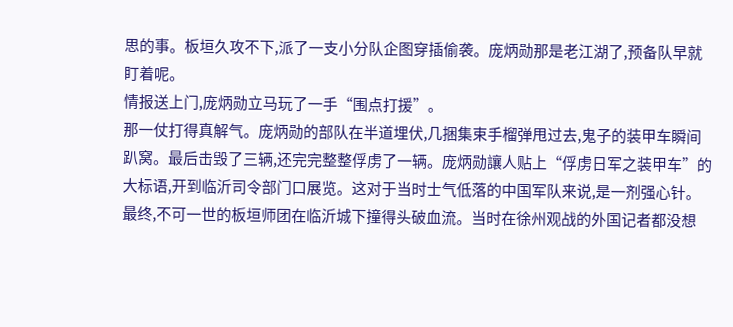思的事。板垣久攻不下,派了一支小分队企图穿插偷袭。庞炳勋那是老江湖了,预备队早就盯着呢。
情报送上门,庞炳勋立马玩了一手“围点打援”。
那一仗打得真解气。庞炳勋的部队在半道埋伏,几捆集束手榴弹甩过去,鬼子的装甲车瞬间趴窝。最后击毁了三辆,还完完整整俘虏了一辆。庞炳勋讓人贴上“俘虏日军之装甲车”的大标语,开到临沂司令部门口展览。这对于当时士气低落的中国军队来说,是一剂强心针。
最终,不可一世的板垣师团在临沂城下撞得头破血流。当时在徐州观战的外国记者都没想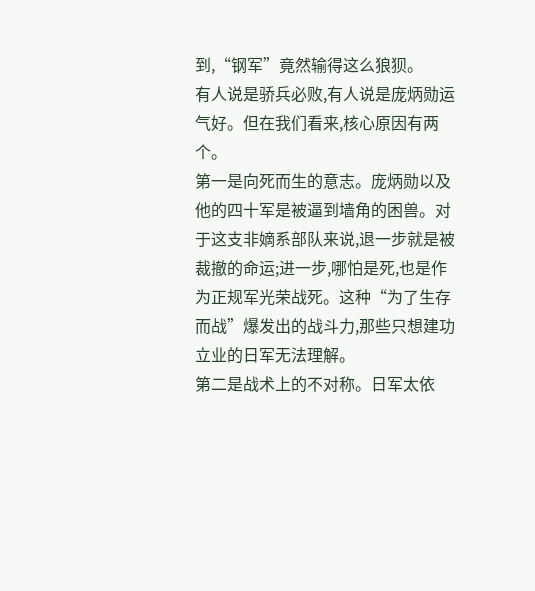到,“钢军”竟然输得这么狼狈。
有人说是骄兵必败,有人说是庞炳勋运气好。但在我们看来,核心原因有两个。
第一是向死而生的意志。庞炳勋以及他的四十军是被逼到墙角的困兽。对于这支非嫡系部队来说,退一步就是被裁撤的命运;进一步,哪怕是死,也是作为正规军光荣战死。这种“为了生存而战”爆发出的战斗力,那些只想建功立业的日军无法理解。
第二是战术上的不对称。日军太依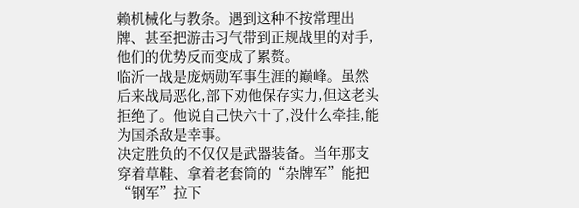赖机械化与教条。遇到这种不按常理出牌、甚至把游击习气带到正规战里的对手,他们的优势反而变成了累赘。
临沂一战是庞炳勋军事生涯的巅峰。虽然后来战局恶化,部下劝他保存实力,但这老头拒绝了。他说自己快六十了,没什么牵挂,能为国杀敌是幸事。
决定胜负的不仅仅是武器装备。当年那支穿着草鞋、拿着老套筒的“杂牌军”能把“钢军”拉下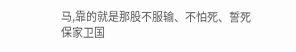马,靠的就是那股不服输、不怕死、誓死保家卫国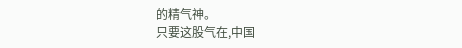的精气神。
只要这股气在,中国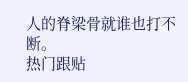人的脊梁骨就谁也打不断。
热门跟贴